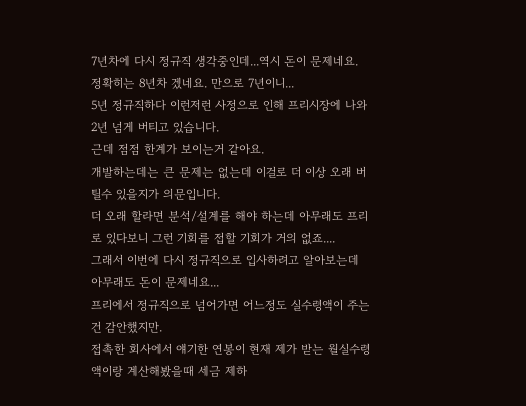7년차에 다시 정규직 생각중인데...역시 돈이 문제네요.
정확히는 8년차 겠네요. 만으로 7년이니...
5년 정규직하다 이런저런 사정으로 인해 프리시장에 나와 2년 넘게 버티고 있습니다.
근데 점점 한계가 보이는거 같아요.
개발하는데는 큰 문제는 없는데 이걸로 더 이상 오래 버틸수 있을지가 의문입니다.
더 오래 할라면 분석/설계를 해야 하는데 아무래도 프리로 있다보니 그런 기회를 접할 기회가 거의 없죠....
그래서 이번에 다시 정규직으로 입사하려고 알아보는데 아무래도 돈이 문제네요...
프리에서 정규직으로 넘어가면 어느정도 실수령액이 주는건 감안했지만.
접촉한 회사에서 얘기한 연봉이 현재 제가 받는 월실수령액이랑 계산해봤을때 세금 제하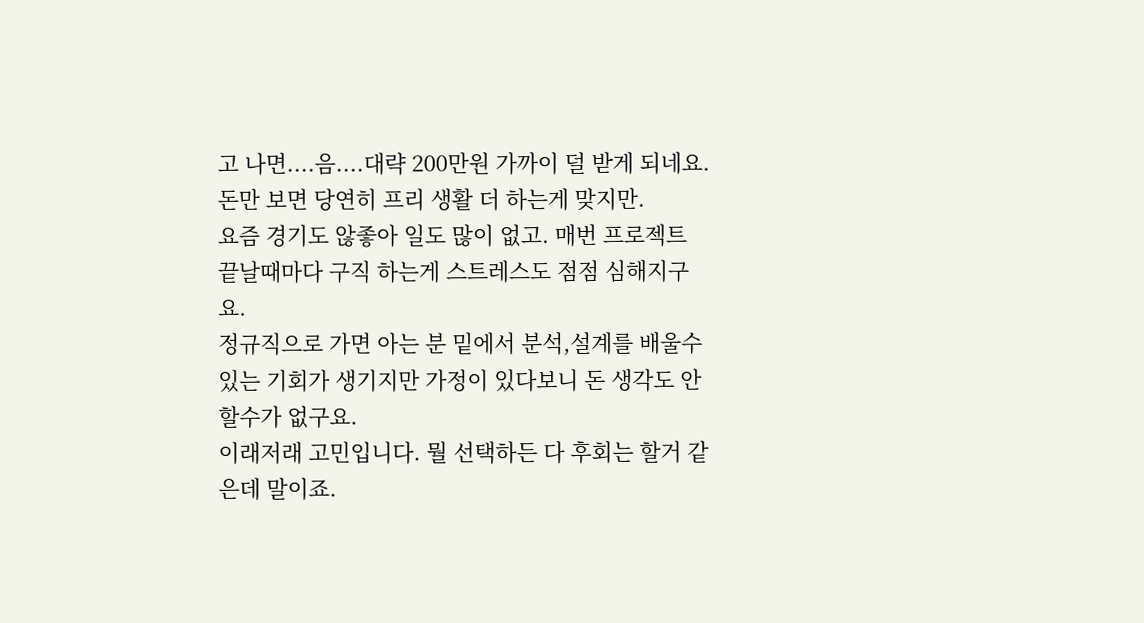고 나면....음....대략 200만원 가까이 덜 받게 되네요.
돈만 보면 당연히 프리 생활 더 하는게 맞지만.
요즘 경기도 않좋아 일도 많이 없고. 매번 프로젝트 끝날때마다 구직 하는게 스트레스도 점점 심해지구요.
정규직으로 가면 아는 분 밑에서 분석,설계를 배울수 있는 기회가 생기지만 가정이 있다보니 돈 생각도 안할수가 없구요.
이래저래 고민입니다. 뭘 선택하든 다 후회는 할거 같은데 말이죠.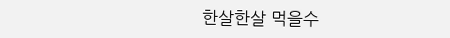한살한살 먹을수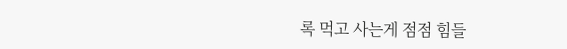록 먹고 사는게 점점 힘들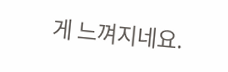게 느껴지네요.